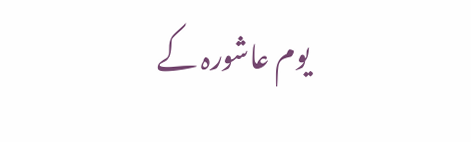یوم عاشورہ کے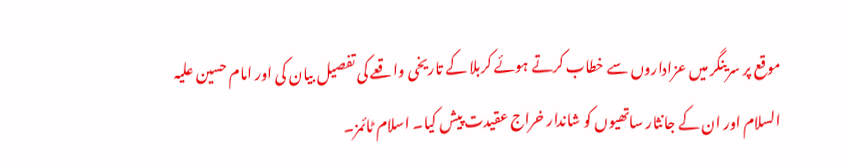موقع پر سرینگر میں عزاداروں سے خطاب کرتے ہوئے کربلا کے تاریخی واقعے کی تفصیل بیان کی اور امام حسین علیہ السلام اور ان کے جانثار ساتھیوں کو شاندار خراج عقیدت پیش کیا۔ اسلام ٹائمز۔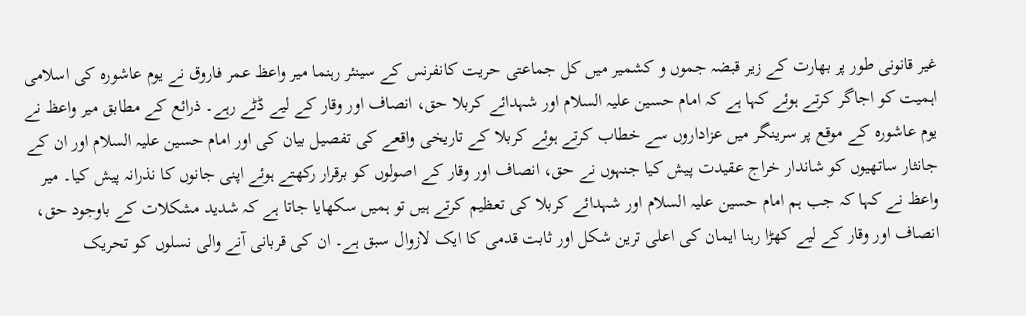غیر قانونی طور پر بھارت کے زیر قبضہ جموں و کشمیر میں کل جماعتی حریت کانفرنس کے سینئر رہنما میر واعظ عمر فاروق نے یوم عاشورہ کی اسلامی اہمیت کو اجاگر کرتے ہوئے کہا ہے کہ امام حسین علیہ السلام اور شہدائے کربلا حق، انصاف اور وقار کے لیے ڈٹے رہے۔ ذرائع کے مطابق میر واعظ نے یوم عاشورہ کے موقع پر سرینگر میں عزاداروں سے خطاب کرتے ہوئے کربلا کے تاریخی واقعے کی تفصیل بیان کی اور امام حسین علیہ السلام اور ان کے جانثار ساتھیوں کو شاندار خراج عقیدت پیش کیا جنہوں نے حق، انصاف اور وقار کے اصولوں کو برقرار رکھتے ہوئے اپنی جانوں کا نذرانہ پیش کیا۔ میر واعظ نے کہا کہ جب ہم امام حسین علیہ السلام اور شہدائے کربلا کی تعظیم کرتے ہیں تو ہمیں سکھایا جاتا ہے کہ شدید مشکلات کے باوجود حق، انصاف اور وقار کے لیے کھڑا رہنا ایمان کی اعلی ترین شکل اور ثابت قدمی کا ایک لازوال سبق ہے۔ ان کی قربانی آنے والی نسلوں کو تحریک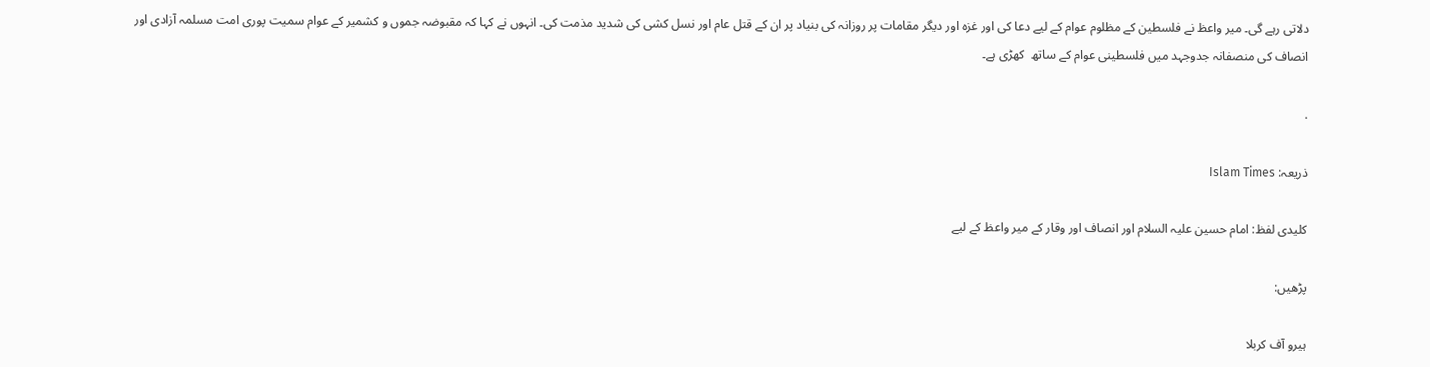دلاتی رہے گی۔ میر واعظ نے فلسطین کے مظلوم عوام کے لیے دعا کی اور غزہ اور دیگر مقامات پر روزانہ کی بنیاد پر ان کے قتل عام اور نسل کشی کی شدید مذمت کی۔ انہوں نے کہا کہ مقبوضہ جموں و کشمیر کے عوام سمیت پوری امت مسلمہ آزادی اور انصاف کی منصفانہ جدوجہد میں فلسطینی عوام کے ساتھ  کھڑی ہے۔

.

ذریعہ: Islam Times

کلیدی لفظ: امام حسین علیہ السلام اور انصاف اور وقار کے میر واعظ کے لیے

پڑھیں:

ہیرو آف کربلا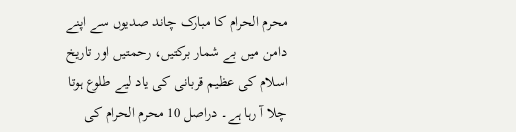محرم الحرام کا مبارک چاند صدیوں سے اپنے دامن میں بے شمار برکتیں، رحمتیں اور تاریخ اسلام کی عظیم قربانی کی یاد لیے طلوع ہوتا چلا آ رہا ہے۔ دراصل 10 محرم الحرام کی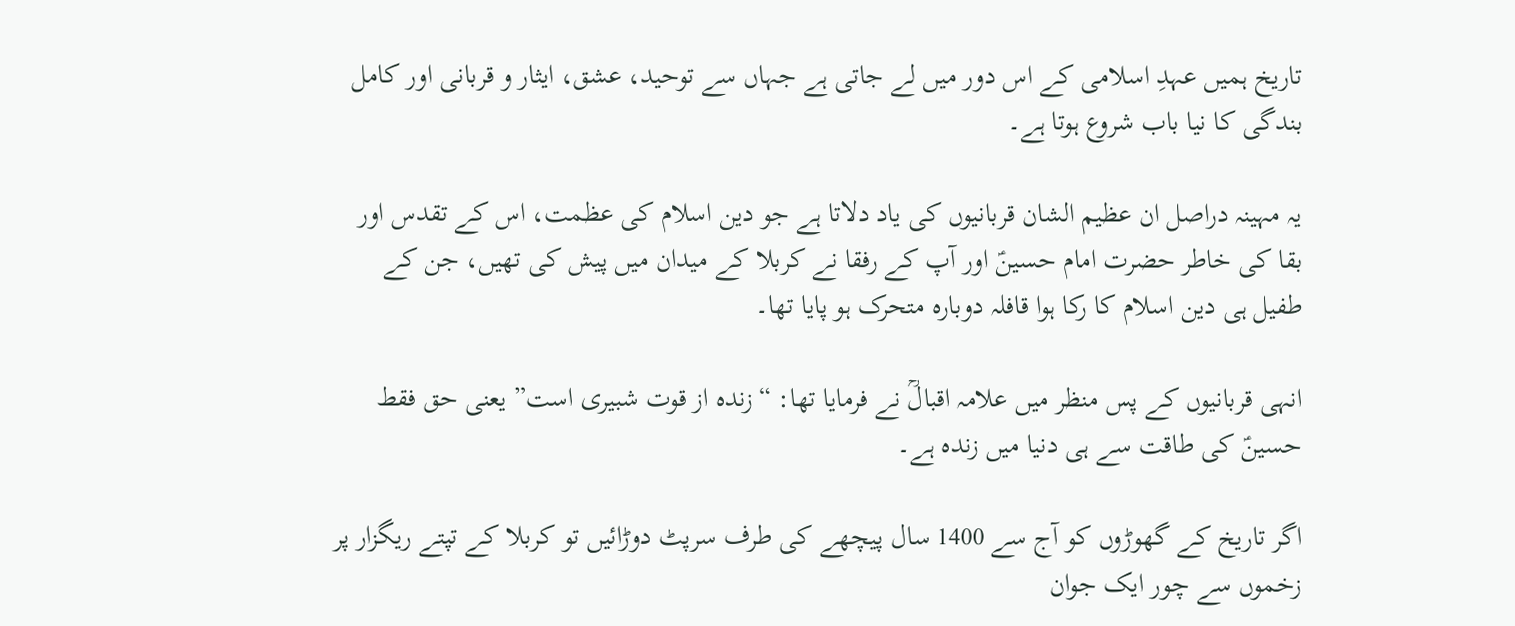تاریخ ہمیں عہدِ اسلامی کے اس دور میں لے جاتی ہے جہاں سے توحید، عشق، ایثار و قربانی اور کامل بندگی کا نیا باب شروع ہوتا ہے۔

یہ مہینہ دراصل ان عظیم الشان قربانیوں کی یاد دلاتا ہے جو دین اسلام کی عظمت، اس کے تقدس اور بقا کی خاطر حضرت امام حسینؑ اور آپ کے رفقا نے کربلا کے میدان میں پیش کی تھیں، جن کے طفیل ہی دین اسلام کا رکا ہوا قافلہ دوبارہ متحرک ہو پایا تھا۔

انہی قربانیوں کے پس منظر میں علامہ اقبالؒ نے فرمایا تھا: “زندہ از قوت شبیری است” یعنی حق فقط حسینؑ کی طاقت سے ہی دنیا میں زندہ ہے۔

اگر تاریخ کے گھوڑوں کو آج سے 1400 سال پیچھے کی طرف سرپٹ دوڑائیں تو کربلا کے تپتے ریگزار پر زخموں سے چور ایک جوان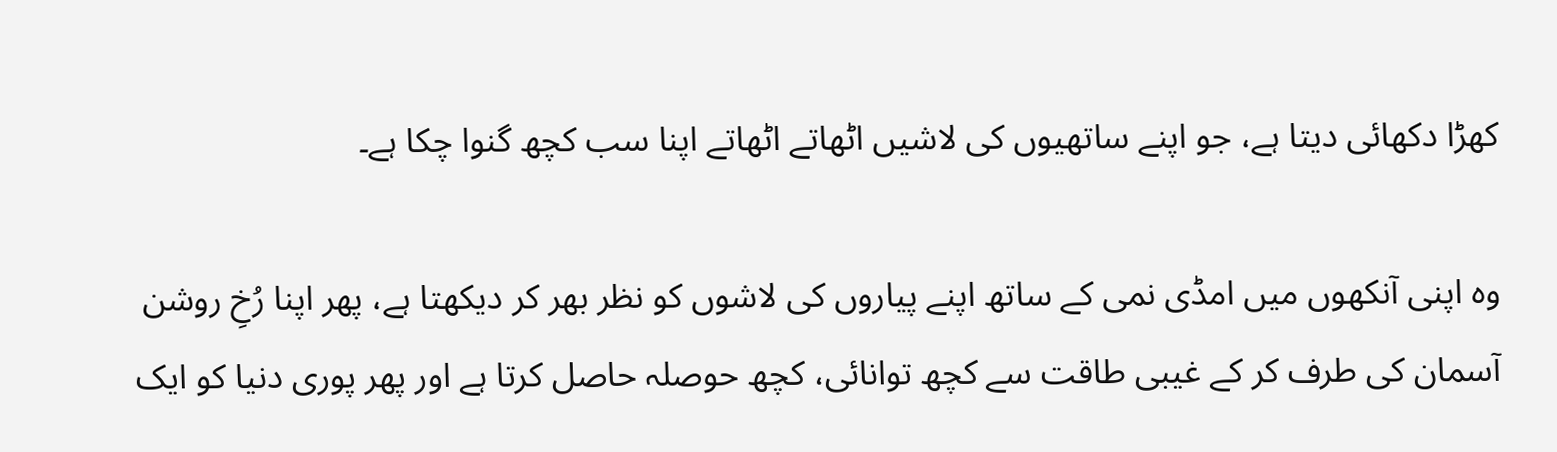کھڑا دکھائی دیتا ہے، جو اپنے ساتھیوں کی لاشیں اٹھاتے اٹھاتے اپنا سب کچھ گنوا چکا ہے۔

وہ اپنی آنکھوں میں امڈی نمی کے ساتھ اپنے پیاروں کی لاشوں کو نظر بھر کر دیکھتا ہے، پھر اپنا رُخِ روشن آسمان کی طرف کر کے غیبی طاقت سے کچھ توانائی، کچھ حوصلہ حاصل کرتا ہے اور پھر پوری دنیا کو ایک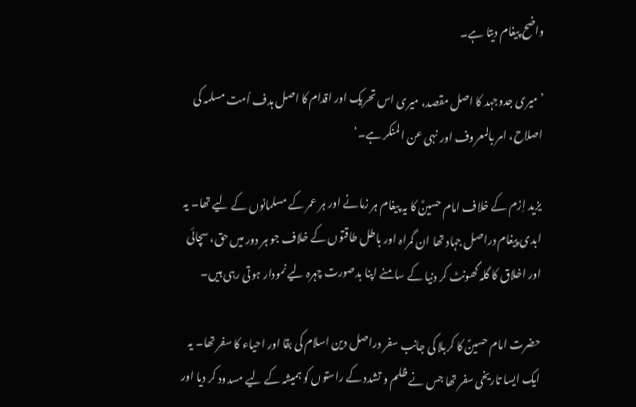واضح پیغام دیتا ہے۔

’میری جدوجہد کا اصل مقصد، میری اس تحریک اور اقدام کا اصل ہدف اُمت مسلمہ کی اصلاح، امر بالمعروف اور نہی عن المنکر ہے۔‘

یزید اِزم کے خلاف امام حسینؑ کا یہ پیغام ہر زمانے اور ہر عمر کے مسلمانوں کے لیے تھا۔ یہ ابدی پیغام دراصل جہاد تھا ان گمراہ اور باطل طاقتوں کے خلاف جو ہر دور میں حق، سچائی اور اخلاق کا گلہ گھونٹ کر دنیا کے سامنے اپنا بدصورت چہرہ لیے نمودار ہوتی رہی ہیں۔

حضرت امام حسینؑ کا کربلا کی جانب سفر دراصل دین اسلام کی بقا اور احیاء کا سفر تھا۔ یہ ایک ایسا تاریخی سفر تھا جس نے ظلم و تشدد کے راستوں کو ہمیشہ کے لیے مسدود کر دیا اور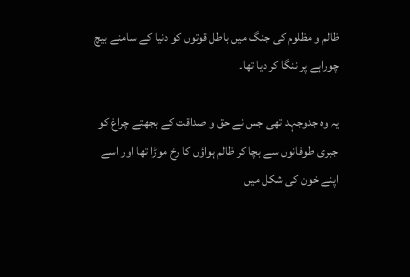ظالم و مظلوم کی جنگ میں باطل قوتوں کو دنیا کے سامنے بیچ چوراہے پر ننگا کر دیا تھا۔

یہ وہ جدوجہد تھی جس نے حق و صداقت کے بجھتے چراغ کو جبری طوفانوں سے بچا کر ظالم ہواؤں کا رخ موڑا تھا اور اسے اپنے خون کی شکل میں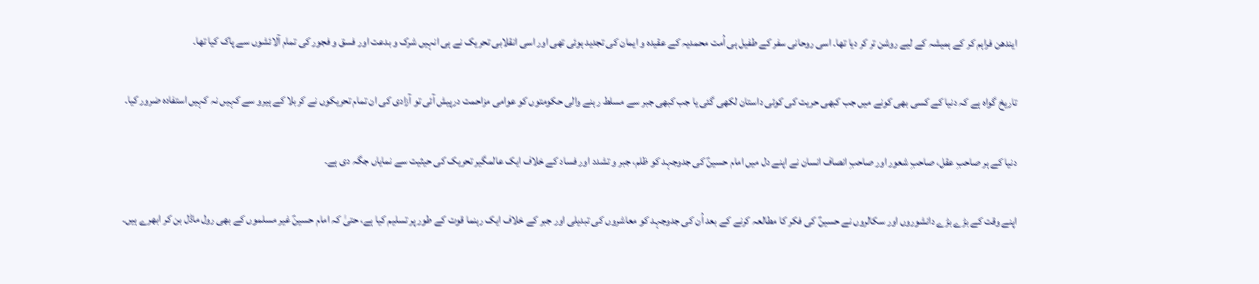ایندھن فراہم کر کے ہمیشہ کے لیے روشن تر کر دیا تھا۔ اسی روحانی سفر کے طفیل ہی اُمت محمدیہ کے عقیدہ و ایمان کی تجدید ہوئی تھی اور اسی انقلابی تحریک نے ہی انہیں شرک و بدعت اور فسق و فجور کی تمام آلائشوں سے پاک کیا تھا۔

تاریخ گواہ ہے کہ دنیا کے کسی بھی کونے میں جب کبھی حریت کی کوئی داستان لکھی گئی یا جب کبھی جبر سے مسلط رہنے والی حکومتوں کو عوامی مزاحمت درپیش آئی تو آزادی کی ان تمام تحریکوں نے کربلا کے ہیرو سے کہیں نہ کہیں استفادہ ضرور کیا۔

دنیا کے ہر صاحبِ عقل، صاحبِ شعور اور صاحبِ انصاف انسان نے اپنے دل میں امام حسینؑ کی جدوجہد کو ظلم، جبر و تشدد اور فساد کے خلاف ایک عالمگیر تحریک کی حیثیت سے نمایاں جگہ دی ہے۔

اپنے وقت کے بڑے بڑے دانشوروں اور سکالروں نے حسینؑ کی فکر کا مطالعہ کرنے کے بعد اُن کی جدوجہد کو معاشروں کی تبدیلی اور جبر کے خلاف ایک رہنما قوت کے طور پر تسلیم کیا ہے، حتیٰ کہ امام حسینؑ غیر مسلموں کے بھی رول ماڈل بن کر ابھرے ہیں۔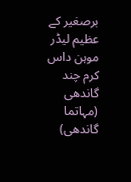برصغیر کے عظیم لیڈر موہن داس کرم چند گاندھی (مہاتما گاندھی)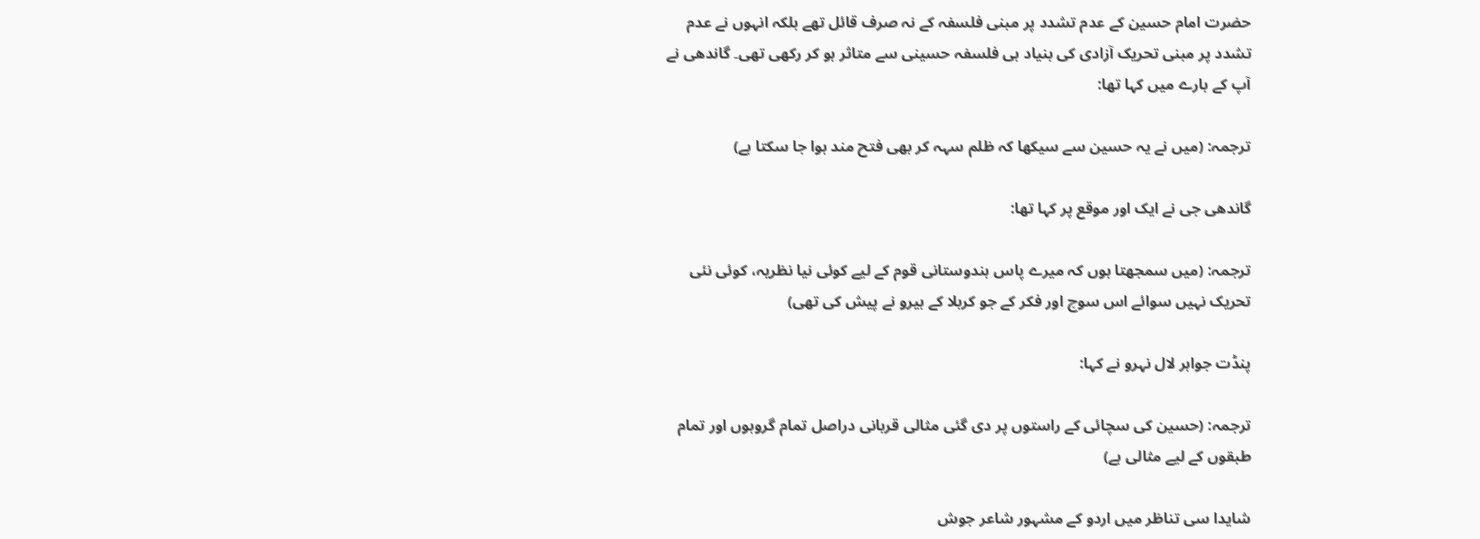حضرت امام حسین کے عدم تشدد پر مبنی فلسفہ کے نہ صرف قائل تھے بلکہ انہوں نے عدم تشدد پر مبنی تحریک آزادی کی بنیاد ہی فلسفہ حسینی سے متاثر ہو کر رکھی تھی۔ گاندھی نے آپ کے بارے میں کہا تھا:

ترجمہ: (میں نے یہ حسین سے سیکھا کہ ظلم سہہ کر بھی فتح مند ہوا جا سکتا ہے)

گاندھی جی نے ایک اور موقع پر کہا تھا:

ترجمہ: (میں سمجھتا ہوں کہ میرے پاس ہندوستانی قوم کے لیے کوئی نیا نظریہ، کوئی نئی تحریک نہیں سوائے اس سوچ اور فکر کے جو کربلا کے ہیرو نے پیش کی تھی)

پنڈت جواہر لال نہرو نے کہا:

ترجمہ: (حسین کی سچائی کے راستوں پر دی گئی مثالی قربانی دراصل تمام گروہوں اور تمام طبقوں کے لیے مثالی ہے)

شایدا سی تناظر میں اردو کے مشہور شاعر جوش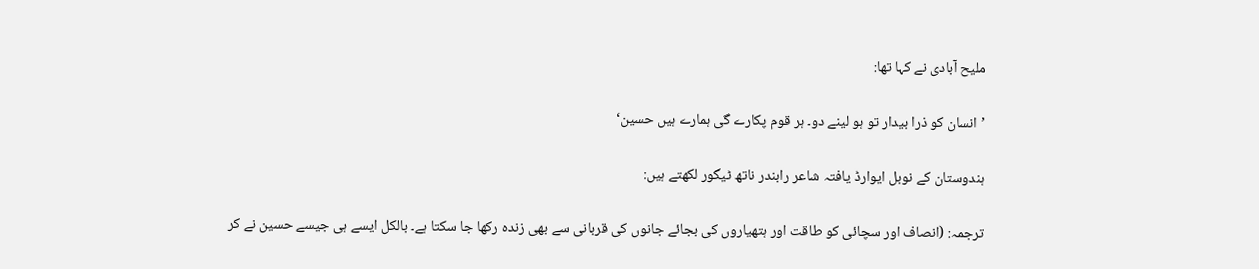ملیح آبادی نے کہا تھا:

’انسان کو ذرا بیدار تو ہو لینے دو۔ ہر قوم پکارے گی ہمارے ہیں حسین‘

ہندوستان کے نوبل ایوارڈ یافتہ شاعر رابندر ناتھ ٹیگور لکھتے ہیں:

ترجمہ: (انصاف اور سچائی کو طاقت اور ہتھیاروں کی بجائے جانوں کی قربانی سے بھی زندہ رکھا جا سکتا ہے۔ بالکل ایسے ہی جیسے حسین نے کر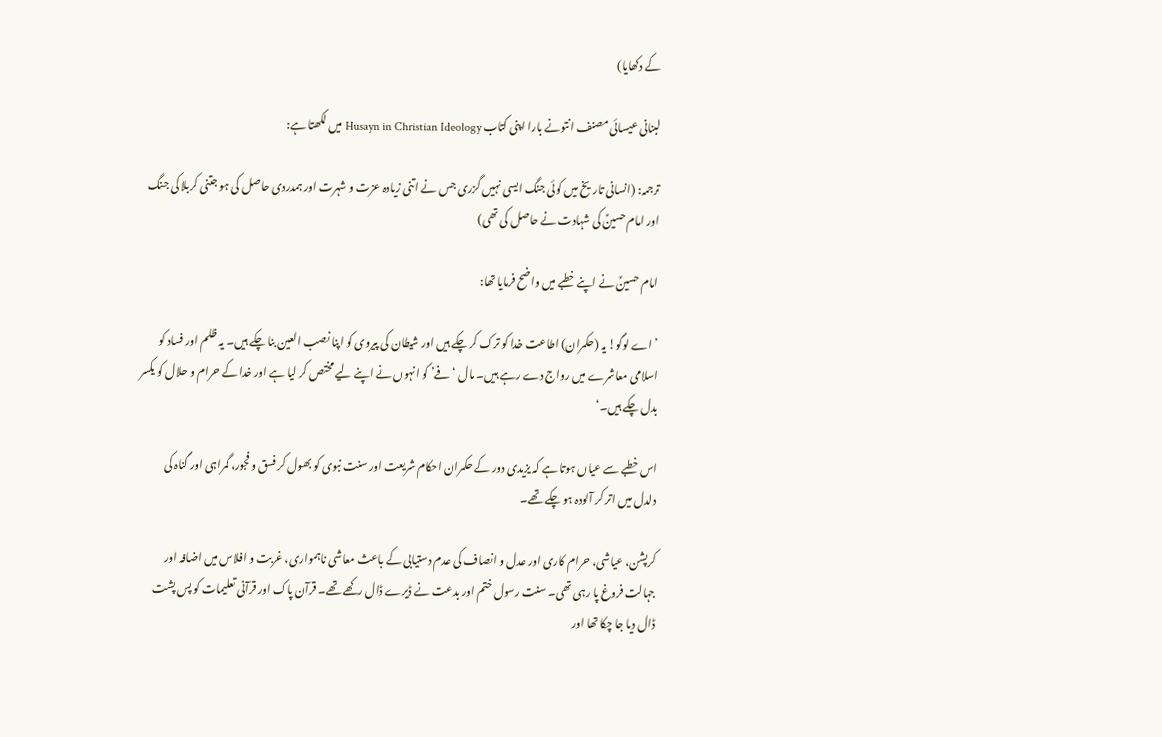کے دکھایا)

لبنانی عیسائی مصنف انتونے بارا اپنی کتاب Husayn in Christian Ideology میں لکھتا ہے:

ترجمہ: (انسانی تاریخ میں کوئی جنگ ایسی نہیں گزری جس نے اتنی زیادہ عزت و شہرت اور ہمدردی حاصل کی ہو جتنی کربلا کی جنگ اور امام حسینؑ کی شہادت نے حاصل کی تھی)

امام حسینؑ نے اپنے خطبے میں واضح فرمایا تھا:

’اے لوگو! یہ (حکمران) اطاعت خدا کو ترک کر چکے ہیں اور شیطان کی پیروی کو اپنا نصب العین بنا چکے ہیں۔ یہ ظلم اور فساد کو اسلامی معاشرے میں رواج دے رہے ہیں۔ مال ‘فے’ کو انہوں نے اپنے لیے مختص کر لیا ہے اور خدا کے حرام و حلال کو یکسر بدل چکے ہیں۔‘

اس خطبے سے عیاں ہوتا ہے کہ یزیدی دور کے حکمران احکام شریعت اور سنت نبوی کو بھول کر فسق و فجور، گمراہی اور گناہ کی دلدل میں اتر کر آلودہ ہو چکے تھے۔

کرپشن، عیاشی، حرام کاری اور عدل و انصاف کی عدم دستیابی کے باعث معاشی ناہمواری، غربت و افلاس میں اضافہ اور جہالت فروغ پا رہی تھی۔ سنت رسول ختم اور بدعت نے ڈیرے ڈال رکھے تھے۔ قرآن پاک اور قرآنی تعلیمات کو پس پشت ڈال دیا جا چکا تھا اور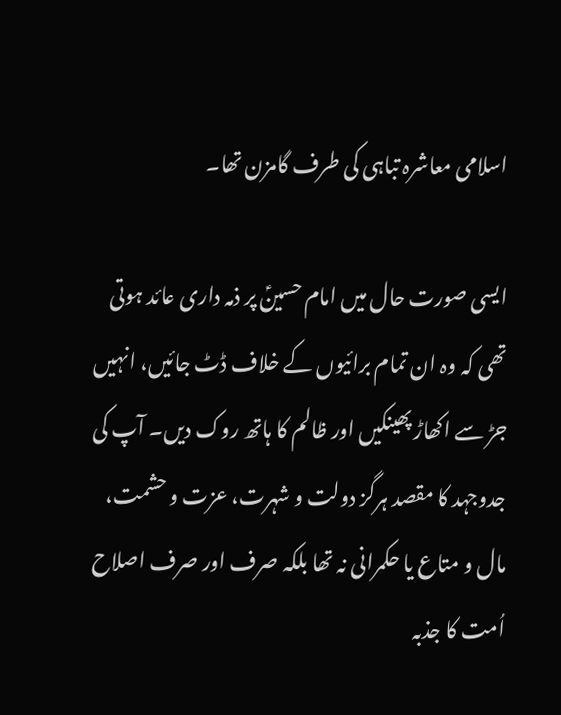اسلامی معاشرہ تباہی کی طرف گامزن تھا۔

ایسی صورت حال میں امام حسینؑ پر ذمہ داری عائد ہوتی تھی کہ وہ ان تمام برائیوں کے خلاف ڈٹ جائیں، انہیں جڑ سے اکھاڑ پھینکیں اور ظالم کا ہاتھ روک دیں۔ آپ کی جدوجہد کا مقصد ہرگز دولت و شہرت، عزت و حشمت، مال و متاع یا حکمرانی نہ تھا بلکہ صرف اور صرف اصلاح اُمت کا جذبہ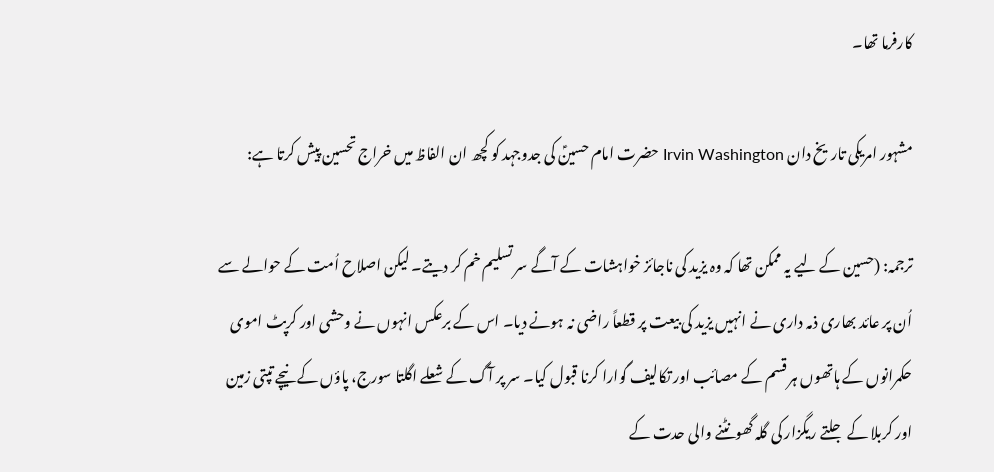کارفرما تھا۔

مشہور امریکی تاریخ دان Irvin Washington حضرت امام حسینؑ کی جدوجہد کو کچھ ان الفاظ میں خراج تحسین پیش کرتا ہے:

ترجمہ: (حسین کے لیے یہ ممکن تھا کہ وہ یزید کی ناجائز خواہشات کے آگے سر تسلیم خم کر دیتے۔ لیکن اصلاح اُمت کے حوالے سے اُن پر عائد بھاری ذمہ داری نے انہیں یزید کی بیعت پر قطعاً راضی نہ ہونے دیا۔ اس کے برعکس انہوں نے وحشی اور کرپٹ اموی حکمرانوں کے ہاتھوں ہر قسم کے مصائب اور تکالیف گوارا کرنا قبول کیا۔ سر پر آگ کے شعلے اگلتا سورج، پاؤں کے نیچے تپتی زمین اور کربلا کے جلتے ریگزار کی گلہ گھونٹنے والی حدت کے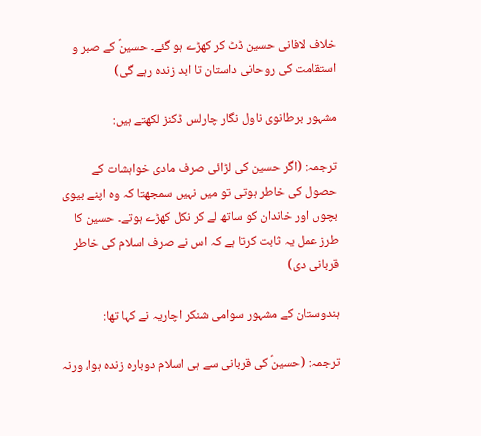خلاف لافانی حسین ڈٹ کر کھڑے ہو گئے۔ حسینؑ کے صبر و استقامت کی روحانی داستان تا ابد زندہ رہے گی)

مشہور برطانوی ناول نگار چارلس ڈکنز لکھتے ہیں:

ترجمہ: (اگر حسین کی لڑائی صرف مادی خواہشات کے حصول کی خاطر ہوتی تو میں نہیں سمجھتا کہ وہ اپنے بیوی بچوں اور خاندان کو ساتھ لے کر نکل کھڑے ہوتے۔ حسین کا طرز عمل یہ ثابت کرتا ہے کہ اس نے صرف اسلام کی خاطر قربانی دی)

ہندوستان کے مشہور سوامی شنکر اچاریہ نے کہا تھا:

ترجمہ: (حسینؑ کی قربانی سے ہی اسلام دوبارہ زندہ ہوا، ورنہ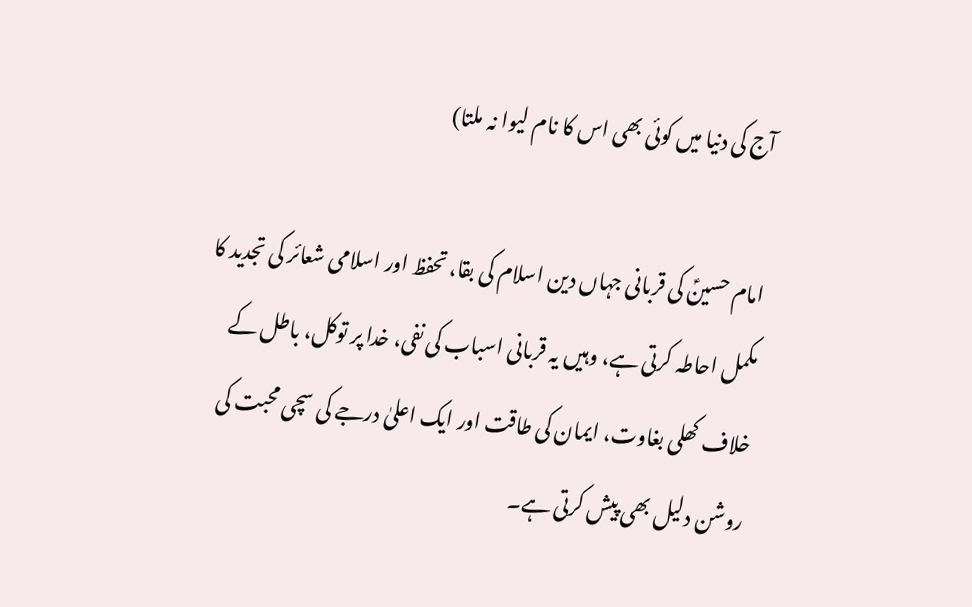آج کی دنیا میں کوئی بھی اس کا نام لیوا نہ ملتا)

امام حسینؑ کی قربانی جہاں دین اسلام کی بقا، تحفظ اور اسلامی شعائر کی تجدید کا مکمل احاطہ کرتی ہے، وہیں یہ قربانی اسباب کی نفی، خدا پر توکل، باطل کے خلاف کھلی بغاوت، ایمان کی طاقت اور ایک اعلیٰ درجے کی سچی محبت کی روشن دلیل بھی پیش کرتی ہے۔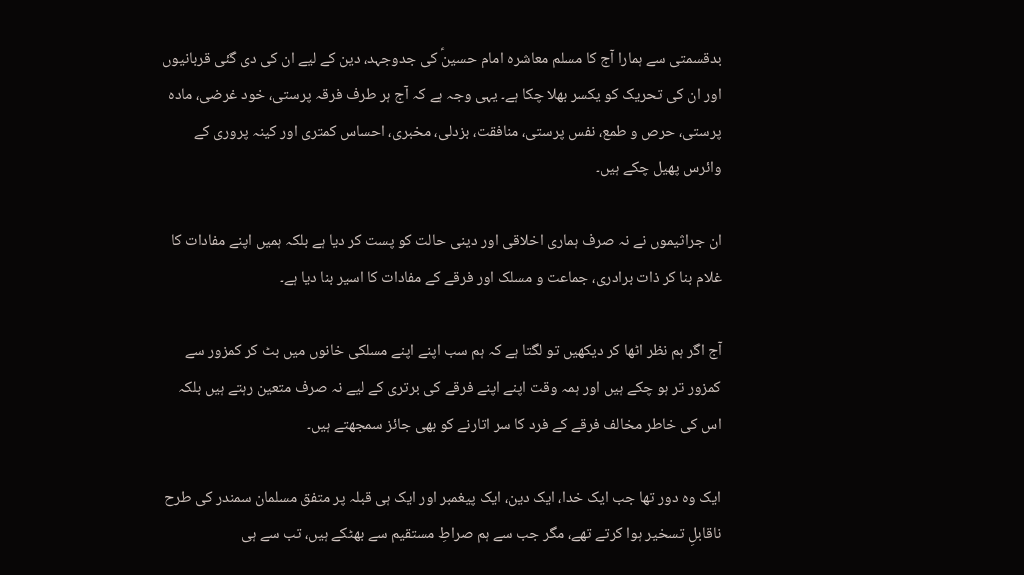بدقسمتی سے ہمارا آج کا مسلم معاشرہ امام حسینؑ کی جدوجہد، دین کے لیے ان کی دی گئی قربانیوں اور ان کی تحریک کو یکسر بھلا چکا ہے۔ یہی وجہ ہے کہ آج ہر طرف فرقہ پرستی، خود غرضی، مادہ پرستی، حرص و طمع، نفس پرستی، منافقت، بزدلی، مخبری، احساس کمتری اور کینہ پروری کے وائرس پھیل چکے ہیں۔

ان جراثیموں نے نہ صرف ہماری اخلاقی اور دینی حالت کو پست کر دیا ہے بلکہ ہمیں اپنے مفادات کا غلام بنا کر ذات برادری، جماعت و مسلک اور فرقے کے مفادات کا اسیر بنا دیا ہے۔

آج اگر ہم نظر اٹھا کر دیکھیں تو لگتا ہے کہ ہم سب اپنے اپنے مسلکی خانوں میں بٹ کر کمزور سے کمزور تر ہو چکے ہیں اور ہمہ وقت اپنے اپنے فرقے کی برتری کے لیے نہ صرف متعین رہتے ہیں بلکہ اس کی خاطر مخالف فرقے کے فرد کا سر اتارنے کو بھی جائز سمجھتے ہیں۔

ایک وہ دور تھا جب ایک خدا، ایک دین، ایک پیغمبر اور ایک ہی قبلہ پر متفق مسلمان سمندر کی طرح ناقابلِ تسخیر ہوا کرتے تھے، مگر جب سے ہم صراطِ مستقیم سے بھٹکے ہیں، تب سے ہی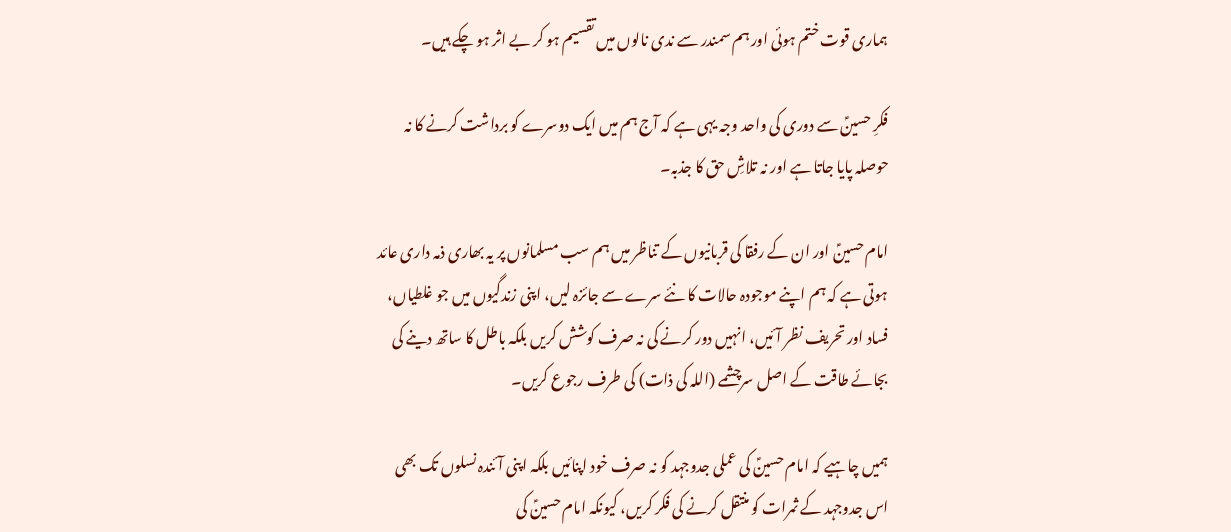ہماری قوت ختم ہوئی اور ہم سمندر سے ندی نالوں میں تقسیم ہو کر بے اثر ہو چکے ہیں۔

فکرِ حسینؑ سے دوری کی واحد وجہ یہی ہے کہ آج ہم میں ایک دوسرے کو برداشت کرنے کا نہ حوصلہ پایا جاتا ہے اور نہ تلاشِ حق کا جذبہ۔

امام حسینؑ اور ان کے رفقا کی قربانیوں کے تناظر میں ہم سب مسلمانوں پر یہ بھاری ذمہ داری عائد ہوتی ہے کہ ہم اپنے موجودہ حالات کا نئے سرے سے جائزہ لیں، اپنی زندگیوں میں جو غلطیاں، فساد اور تحریف نظر آئیں، انہیں دور کرنے کی نہ صرف کوشش کریں بلکہ باطل کا ساتھ دینے کی بجائے طاقت کے اصل سرچشمے (اللہ کی ذات) کی طرف رجوع کریں۔

ہمیں چاہیے کہ امام حسینؑ کی عملی جدوجہد کو نہ صرف خود اپنائیں بلکہ اپنی آئندہ نسلوں تک بھی اس جدوجہد کے ثمرات کو منتقل کرنے کی فکر کریں، کیونکہ امام حسینؑ کی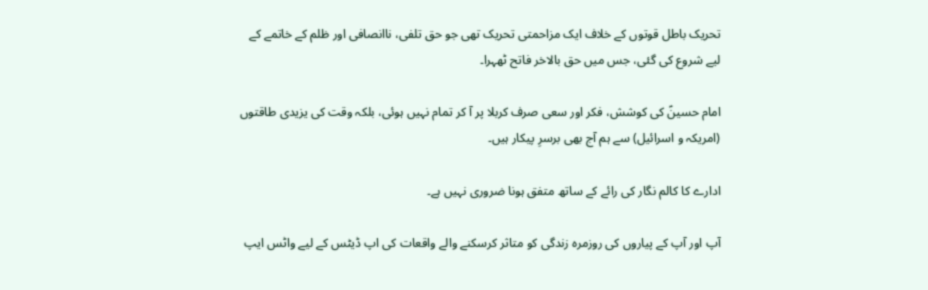تحریک باطل قوتوں کے خلاف ایک مزاحمتی تحریک تھی جو حق تلفی، ناانصافی اور ظلم کے خاتمے کے لیے شروع کی گئی، جس میں حق بالاخر فاتح ٹھہرا۔

امام حسینؑ کی کوشش، فکر اور سعی صرف کربلا پر آ کر تمام نہیں ہوئی، بلکہ وقت کی یزیدی طاقتوں (امریکہ و اسرائیل) سے ہم آج بھی برسرِ پیکار ہیں۔

ادارے کا کالم نگار کی رائے کے ساتھ متفق ہونا ضروری نہیں ہے۔

آپ اور آپ کے پیاروں کی روزمرہ زندگی کو متاثر کرسکنے والے واقعات کی اپ ڈیٹس کے لیے واٹس ایپ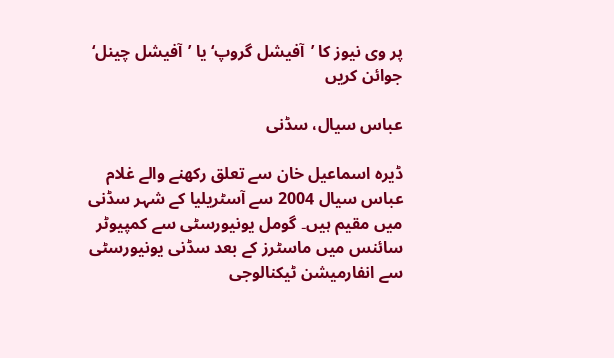پر وی نیوز کا ’آفیشل گروپ‘ یا ’آفیشل چینل‘ جوائن کریں

عباس سیال، سڈنی

ڈیرہ اسماعیل خان سے تعلق رکھنے والے غلام عباس سیال 2004 سے آسٹریلیا کے شہر سڈنی میں مقیم ہیں۔ گومل یونیورسٹی سے کمپیوٹر سائنس میں ماسٹرز کے بعد سڈنی یونیورسٹی سے انفارمیشن ٹیکنالوجی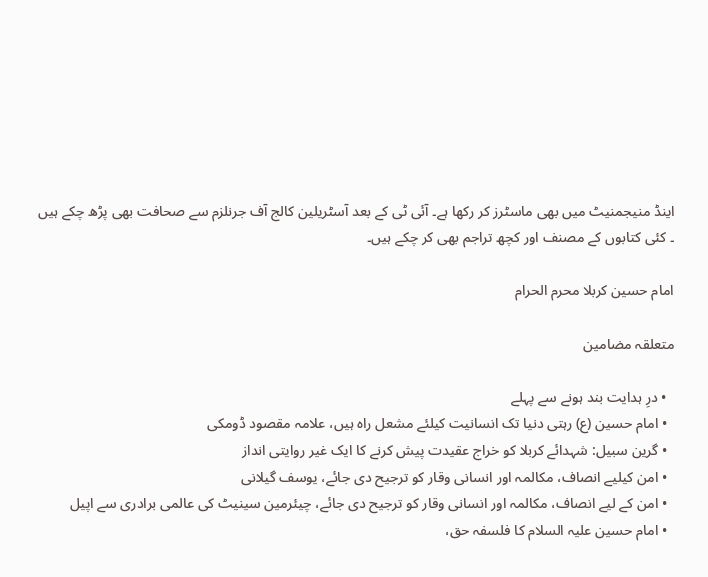اینڈ منیجمنیٹ میں بھی ماسٹرز کر رکھا ہے۔ آئی ٹی کے بعد آسٹریلین کالج آف جرنلزم سے صحافت بھی پڑھ چکے ہیں ۔ کئی کتابوں کے مصنف اور کچھ تراجم بھی کر چکے ہیں۔

امام حسین کربلا محرم الحرام

متعلقہ مضامین

  • درِ ہدایت بند ہونے سے پہلے
  • امام حسین (ع) رہتی دنیا تک انسانیت کیلئے مشعل راہ ہیں، علامہ مقصود ڈومکی
  • گرین سبیل: شہدائے کربلا کو خراج عقیدت پیش کرنے کا ایک غیر روایتی انداز
  • امن کیلیے انصاف، مکالمہ اور انسانی وقار کو ترجیح دی جائے، یوسف گیلانی
  • امن کے لیے انصاف، مکالمہ اور انسانی وقار کو ترجیح دی جائے، چیئرمین سینیٹ کی عالمی برادری سے اپیل
  • امام حسین علیہ السلام کا فلسفہ حق،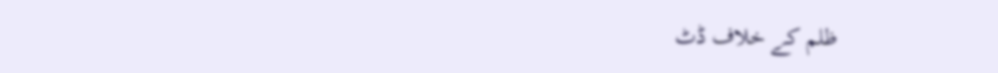ظلم کے خلاف ڈٹ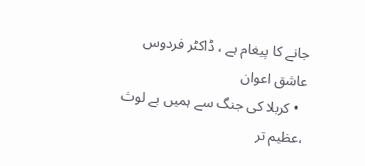جانے کا پیغام ہے ، ڈاکٹر فردوس عاشق اعوان
  • کربلا کی جنگ سے ہمیں بے لوث ،عظیم تر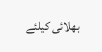بھلائی کیلئے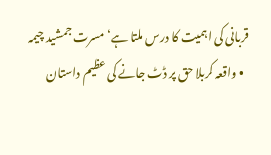قربانی کی اہمیت کا درس ملتا ہے‘ مسرت جمشید چیمہ
  • واقعہ کربلا حق پر ڈٹ جانے کی عظیم داستان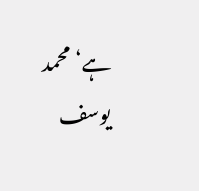ہے‘محمد یوسف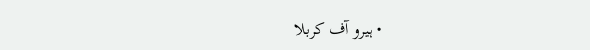• ہیرو آف کربلا